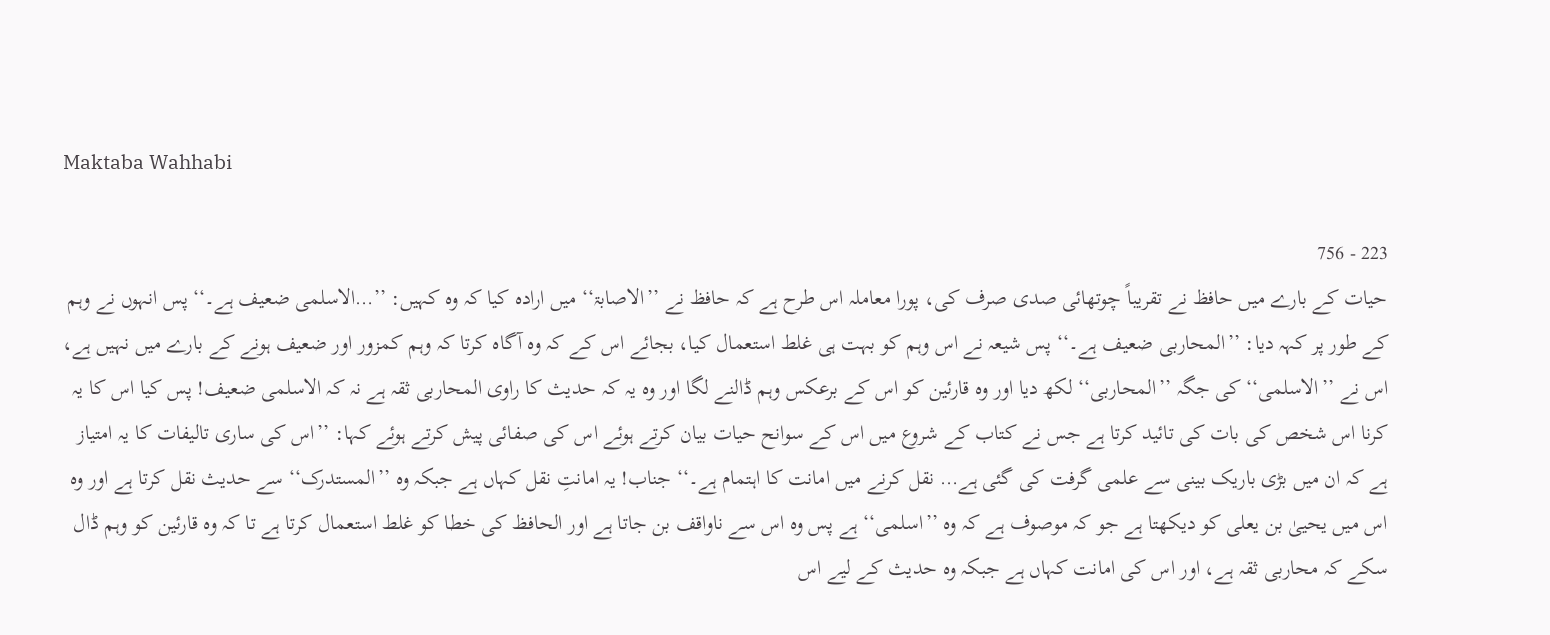Maktaba Wahhabi

223 - 756
حیات کے بارے میں حافظ نے تقریباً چوتھائی صدی صرف کی، پورا معاملہ اس طرح ہے کہ حافظ نے ’’الاصابۃ‘‘ میں ارادہ کیا کہ وہ کہیں: ’’…الاسلمی ضعیف ہے۔‘‘ پس انہوں نے وہم کے طور پر کہہ دیا: ’’المحاربی ضعیف ہے۔‘‘ پس شیعہ نے اس وہم کو بہت ہی غلط استعمال کیا، بجائے اس کے کہ وہ آگاہ کرتا کہ وہم کمزور اور ضعیف ہونے کے بارے میں نہیں ہے، اس نے ’’الاسلمی‘‘ کی جگہ ’’المحاربی‘‘ لکھ دیا اور وہ قارئین کو اس کے برعکس وہم ڈالنے لگا اور وہ یہ کہ حدیث کا راوی المحاربی ثقہ ہے نہ کہ الاسلمی ضعیف! پس کیا اس کا یہ کرنا اس شخص کی بات کی تائید کرتا ہے جس نے کتاب کے شروع میں اس کے سوانح حیات بیان کرتے ہوئے اس کی صفائی پیش کرتے ہوئے کہا: ’’اس کی ساری تالیفات کا یہ امتیاز ہے کہ ان میں بڑی باریک بینی سے علمی گرفت کی گئی ہے… نقل کرنے میں امانت کا اہتمام ہے۔‘‘ جناب! یہ امانتِ نقل کہاں ہے جبکہ وہ ’’المستدرک‘‘ سے حدیث نقل کرتا ہے اور وہ اس میں یحییٰ بن یعلی کو دیکھتا ہے جو کہ موصوف ہے کہ وہ ’’اسلمی‘‘ ہے پس وہ اس سے ناواقف بن جاتا ہے اور الحافظ کی خطا کو غلط استعمال کرتا ہے تا کہ وہ قارئین کو وہم ڈال سکے کہ محاربی ثقہ ہے، اور اس کی امانت کہاں ہے جبکہ وہ حدیث کے لیے اس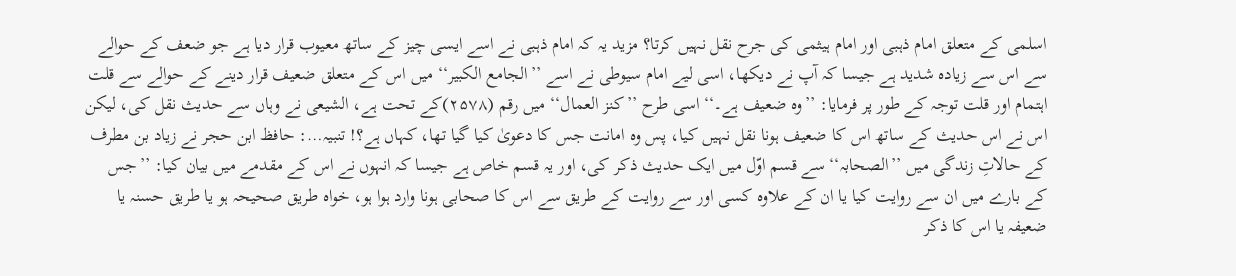اسلمی کے متعلق امام ذہبی اور امام ہیثمی کی جرح نقل نہیں کرتا؟ مزید یہ کہ امام ذہبی نے اسے ایسی چیز کے ساتھ معیوب قرار دیا ہے جو ضعف کے حوالے سے اس سے زیادہ شدید ہے جیسا کہ آپ نے دیکھا، اسی لیے امام سیوطی نے اسے ’’الجامع الکبیر‘‘ میں اس کے متعلق ضعیف قرار دینے کے حوالے سے قلت اہتمام اور قلت توجہ کے طور پر فرمایا: ’’وہ ضعیف ہے۔‘‘ اسی طرح ’’کنز العمال‘‘ میں رقم (۲۵۷۸)کے تحت ہے، الشیعی نے وہاں سے حدیث نقل کی، لیکن اس نے اس حدیث کے ساتھ اس کا ضعیف ہونا نقل نہیں کیا، پس وہ امانت جس کا دعویٰ کیا گیا تھا، کہاں ہے؟! تنبیہ…: حافظ ابن حجر نے زیاد بن مطرف کے حالاتِ زندگی میں ’’الصحابہ‘‘ سے قسم اوّل میں ایک حدیث ذکر کی، اور یہ قسم خاص ہے جیسا کہ انہوں نے اس کے مقدمے میں بیان کیا: ’’جس کے بارے میں ان سے روایت کیا یا ان کے علاوہ کسی اور سے روایت کے طریق سے اس کا صحابی ہونا وارد ہوا ہو، خواہ طریق صحیحہ ہو یا طریق حسنہ یا ضعیفہ یا اس کا ذکر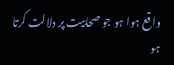واقع ہوا ہو جو صحابیت پر دلالت کرتا ہو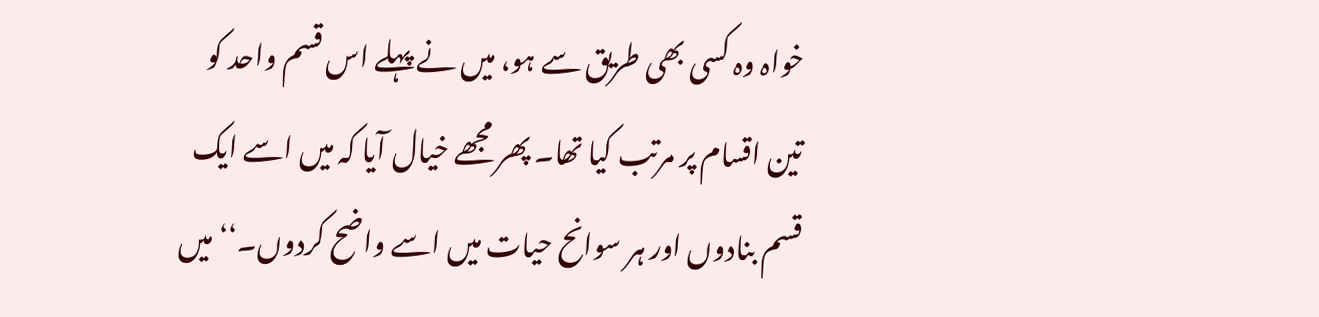خواہ وہ کسی بھی طریق سے ہو، میں نے پہلے اس قسم واحد کو تین اقسام پر مرتب کیا تھا۔ پھر مجھے خیال آیا کہ میں اسے ایک قسم بنادوں اور ہر سوانح حیات میں اسے واضح کردوں۔‘‘ میں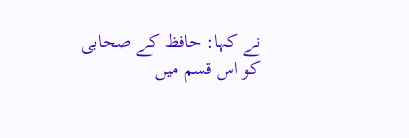نے کہا: حافظ کے صحابی کو اس قسم میں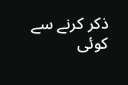ذکر کرنے سے کوئی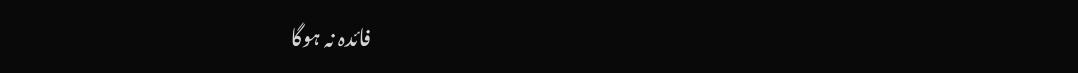فائدہ نہ ہوگا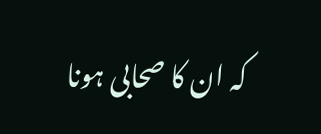کہ ان کا صحابی ہونا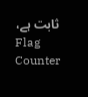ثابت ہے،
Flag Counter